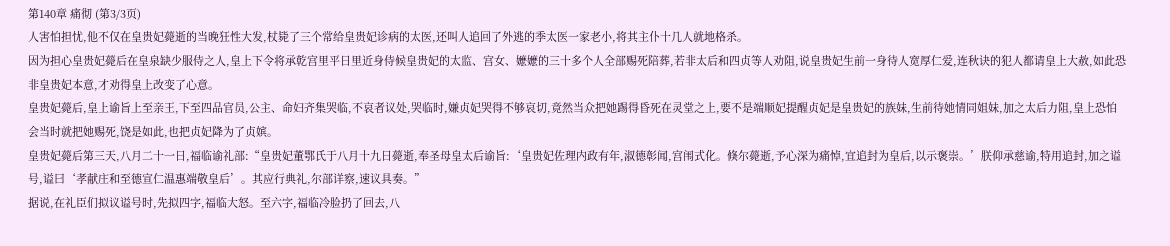第140章 痛彻 (第3/3页)
人害怕担忧,他不仅在皇贵妃薨逝的当晚狂性大发,杖毙了三个常给皇贵妃诊病的太医,还叫人追回了外逃的季太医一家老小,将其主仆十几人就地格杀。
因为担心皇贵妃薨后在皇泉缺少服侍之人,皇上下令将承乾宫里平日里近身侍候皇贵妃的太监、宫女、嬷嬷的三十多个人全部赐死陪葬,若非太后和四贞等人劝阻,说皇贵妃生前一身待人宽厚仁爱,连秋诀的犯人都请皇上大赦,如此恐非皇贵妃本意,才劝得皇上改变了心意。
皇贵妃薨后,皇上谕旨上至亲王,下至四品官员,公主、命妇齐集哭临,不哀者议处,哭临时,嫌贞妃哭得不够哀切,竟然当众把她踢得昏死在灵堂之上,要不是端顺妃提醒贞妃是皇贵妃的族妹,生前待她情同姐妹,加之太后力阻,皇上恐怕会当时就把她赐死,饶是如此,也把贞妃降为了贞嫔。
皇贵妃薨后第三天,八月二十一日,福临谕礼部:“皇贵妃董鄂氏于八月十九日薨逝,奉圣母皇太后谕旨:‘皇贵妃佐理内政有年,淑德彰闻,宫闱式化。倏尔薨逝,予心深为痛悼,宜追封为皇后,以示褒崇。’朕仰承慈谕,特用追封,加之谥号,谥曰‘孝献庄和至德宣仁温惠端敬皇后’。其应行典礼,尔部详察,速议具奏。”
据说,在礼臣们拟议谥号时,先拟四字,福临大怒。至六字,福临冷脸扔了回去,八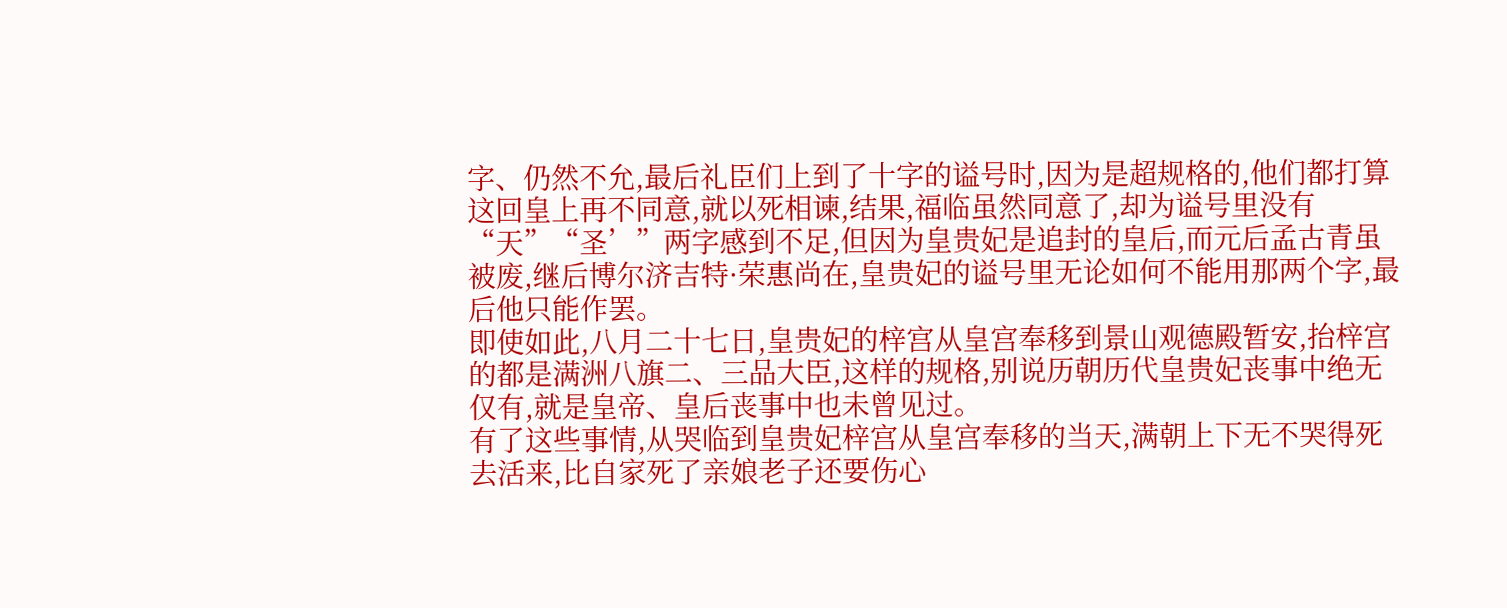字、仍然不允,最后礼臣们上到了十字的谥号时,因为是超规格的,他们都打算这回皇上再不同意,就以死相谏,结果,福临虽然同意了,却为谥号里没有“天”“圣’”两字感到不足,但因为皇贵妃是追封的皇后,而元后孟古青虽被废,继后博尔济吉特·荣惠尚在,皇贵妃的谥号里无论如何不能用那两个字,最后他只能作罢。
即使如此,八月二十七日,皇贵妃的梓宫从皇宫奉移到景山观德殿暂安,抬梓宫的都是满洲八旗二、三品大臣,这样的规格,别说历朝历代皇贵妃丧事中绝无仅有,就是皇帝、皇后丧事中也未曾见过。
有了这些事情,从哭临到皇贵妃梓宫从皇宫奉移的当天,满朝上下无不哭得死去活来,比自家死了亲娘老子还要伤心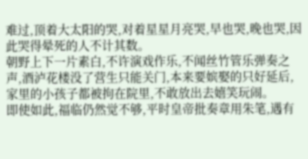难过,顶着大太阳的哭,对着星星月亮哭,早也哭,晚也哭,因此哭得晕死的人不计其数。
朝野上下一片素白,不许演戏作乐,不闻丝竹管乐弹奏之声,酒泸花楼没了营生只能关门,本来要嫔娶的只好延后,家里的小孩子都被拘在院里,不敢放出去嬉笑玩闹。
即使如此,福临仍然觉不够,平时皇帝批奏章用朱笔,遇有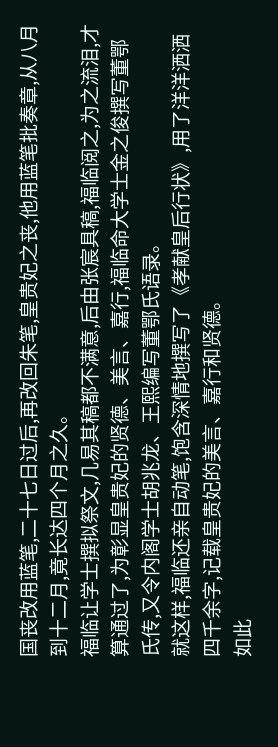国丧改用蓝笔,二十七日过后,再改回朱笔,皇贵妃之丧,他用蓝笔批奏章,从八月到十二月,竟长达四个月之久。
福临让学士撰拟祭文,几易其稿都不满意,后由张宸具稿,福临阅之,为之流泪,才算通过了,为彰显皇贵妃的贤德、美言、嘉行,福临命大学士金之俊撰写董鄂氏传,又令内阁学士胡兆龙、王熙编写董鄂氏语录。
就这样,福临还亲自动笔,饱含深情地撰写了《孝献皇后行状》,用了洋洋洒洒四千余字,记载皇贵妃的美言、嘉行和贤德。
如此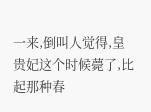一来,倒叫人觉得,皇贵妃这个时候薨了,比起那种春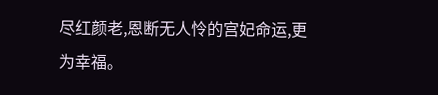尽红颜老,恩断无人怜的宫妃命运,更为幸福。